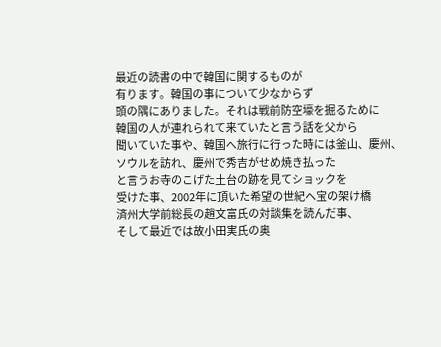最近の読書の中で韓国に関するものが
有ります。韓国の事について少なからず
頭の隅にありました。それは戦前防空壕を掘るために
韓国の人が連れられて来ていたと言う話を父から
聞いていた事や、韓国へ旅行に行った時には釜山、慶州、
ソウルを訪れ、慶州で秀吉がせめ焼き払った
と言うお寺のこげた土台の跡を見てショックを
受けた事、2002年に頂いた希望の世紀へ宝の架け橋
済州大学前総長の趙文富氏の対談集を読んだ事、
そして最近では故小田実氏の奥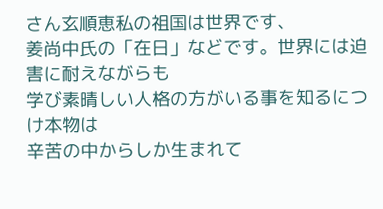さん玄順恵私の祖国は世界です、
姜尚中氏の「在日」などです。世界には迫害に耐えながらも
学び素晴しい人格の方がいる事を知るにつけ本物は
辛苦の中からしか生まれて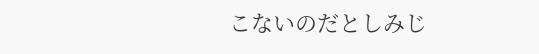こないのだとしみじ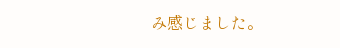み感じました。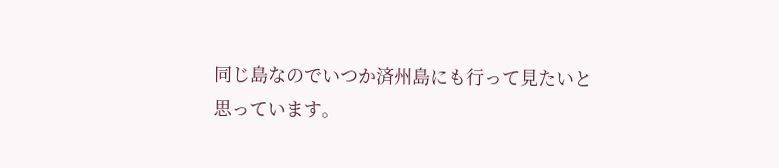同じ島なのでいつか済州島にも行って見たいと
思っています。